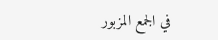في الجمع المزبور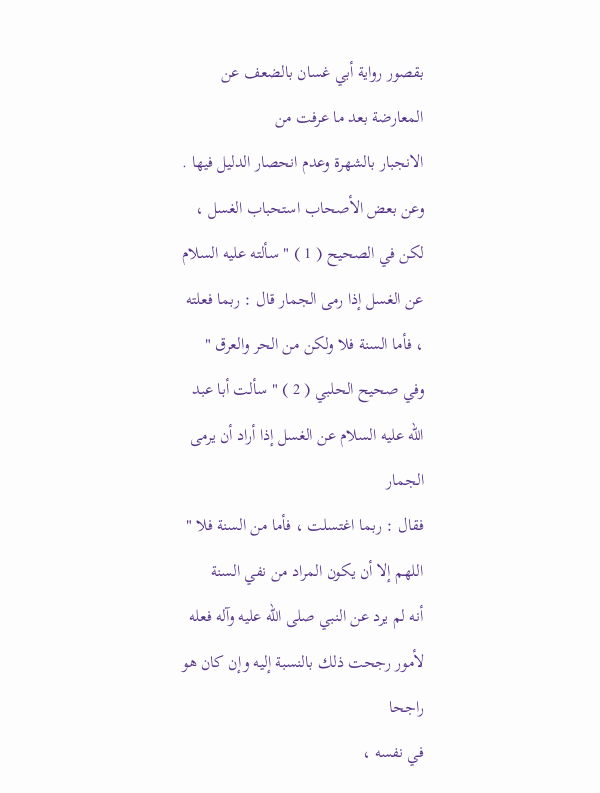بقصور رواية أبي غسان بالضعف عن المعارضة بعد ما عرفت من
الانجبار بالشهرة وعدم انحصار الدليل فيها .
وعن بعض الأصحاب استحباب الغسل ، لكن في الصحيح ( 1 ) " سألته عليه السلام
عن الغسل إذا رمى الجمار قال : ربما فعلته ، فأما السنة فلا ولكن من الحر والعرق "
وفي صحيح الحلبي ( 2 ) " سألت أبا عبد الله عليه السلام عن الغسل إذا أراد أن يرمى الجمار
فقال : ربما اغتسلت ، فأما من السنة فلا " اللهم إلا أن يكون المراد من نفي السنة
أنه لم يرد عن النبي صلى الله عليه وآله فعله لأمور رجحت ذلك بالنسبة إليه وإن كان هو راجحا
في نفسه ،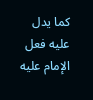كما يدل عليه فعل الإمام عليه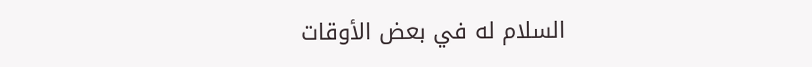السلام له في بعض الأوقات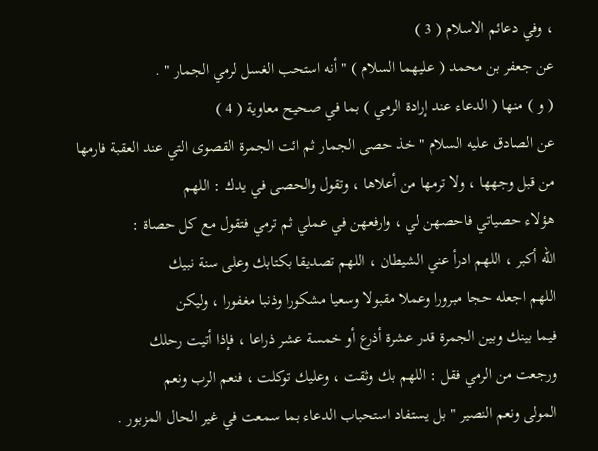، وفي دعائم الاسلام ( 3 )
عن جعفر بن محمد ( عليهما السلام ) " أنه استحب الغسل لرمي الجمار " .
( و ) منها ( الدعاء عند إرادة الرمي ) بما في صحيح معاوية ( 4 )
عن الصادق عليه السلام " خذ حصى الجمار ثم ائت الجمرة القصوى التي عند العقبة فارمها
من قبل وجهها ، ولا ترمها من أعلاها ، وتقول والحصى في يدك : اللهم
هؤلاء حصياتي فاحصهن لي ، وارفعهن في عملي ثم ترمي فتقول مع كل حصاة :
الله أكبر ، اللهم ادرأ عني الشيطان ، اللهم تصديقا بكتابك وعلى سنة نبيك
اللهم اجعله حجا مبرورا وعملا مقبولا وسعيا مشكورا وذنبا مغفورا ، وليكن
فيما بينك وبين الجمرة قدر عشرة أذرع أو خمسة عشر ذراعا ، فإذا أتيت رحلك
ورجعت من الرمي فقل : اللهم بك وثقت ، وعليك توكلت ، فنعم الرب ونعم
المولى ونعم النصير " بل يستفاد استحباب الدعاء بما سمعت في غير الحال المزبور .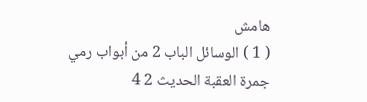هامش
( 1 ) الوسائل الباب 2 من أبواب رمي جمرة العقبة الحديث 2 4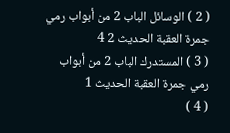( 2 ) الوسائل الباب 2 من أبواب رمي جمرة العقبة الحديث 2 4
( 3 ) المستدرك الباب 2 من أبواب رمي جمرة العقبة الحديث 1
( 4 )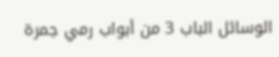الوسائل الباب 3 من أبواب رمي جمرة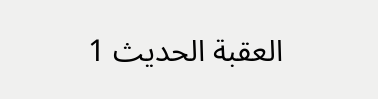العقبة الحديث 1